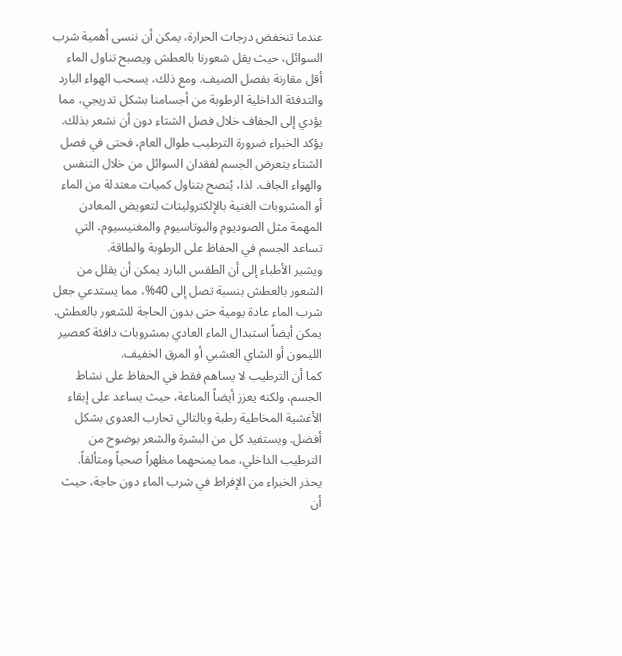عندما تنخفض درجات الحرارة، يمكن أن ننسى أهمية شرب السوائل، حيث يقل شعورنا بالعطش ويصبح تناول الماء أقل مقارنة بفصل الصيف. ومع ذلك، يسحب الهواء البارد والتدفئة الداخلية الرطوبة من أجسامنا بشكل تدريجي، مما يؤدي إلى الجفاف خلال فصل الشتاء دون أن نشعر بذلك.
يؤكد الخبراء ضرورة الترطيب طوال العام، فحتى في فصل الشتاء يتعرض الجسم لفقدان السوائل من خلال التنفس والهواء الجاف. لذا، يُنصح بتناول كميات معتدلة من الماء أو المشروبات الغنية بالإلكتروليتات لتعويض المعادن المهمة مثل الصوديوم والبوتاسيوم والمغنيسيوم، التي تساعد الجسم في الحفاظ على الرطوبة والطاقة.
ويشير الأطباء إلى أن الطقس البارد يمكن أن يقلل من الشعور بالعطش بنسبة تصل إلى 40%، مما يستدعي جعل شرب الماء عادة يومية حتى بدون الحاجة للشعور بالعطش. يمكن أيضاً استبدال الماء العادي بمشروبات دافئة كعصير الليمون أو الشاي العشبي أو المرق الخفيف.
كما أن الترطيب لا يساهم فقط في الحفاظ على نشاط الجسم، ولكنه يعزز أيضاً المناعة، حيث يساعد على إبقاء الأغشية المخاطية رطبة وبالتالي تحارب العدوى بشكل أفضل. ويستفيد كل من البشرة والشعر بوضوح من الترطيب الداخلي، مما يمنحهما مظهراً صحياً ومتألقاً.
يحذر الخبراء من الإفراط في شرب الماء دون حاجة، حيث أن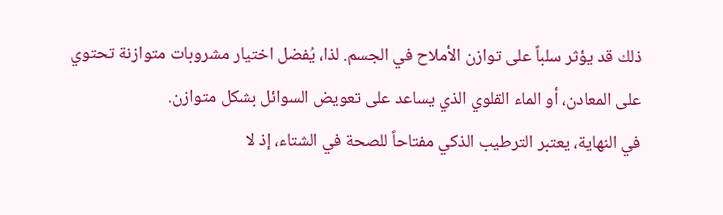ذلك قد يؤثر سلباً على توازن الأملاح في الجسم. لذا، يُفضل اختيار مشروبات متوازنة تحتوي على المعادن، أو الماء القلوي الذي يساعد على تعويض السوائل بشكل متوازن.
في النهاية، يعتبر الترطيب الذكي مفتاحاً للصحة في الشتاء، إذ لا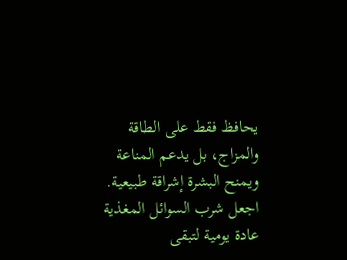يحافظ فقط على الطاقة والمزاج، بل يدعم المناعة ويمنح البشرة إشراقة طبيعية. اجعل شرب السوائل المغذية عادة يومية لتبقى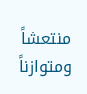منتعشاً ومتوازناً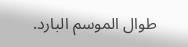طوال الموسم البارد.